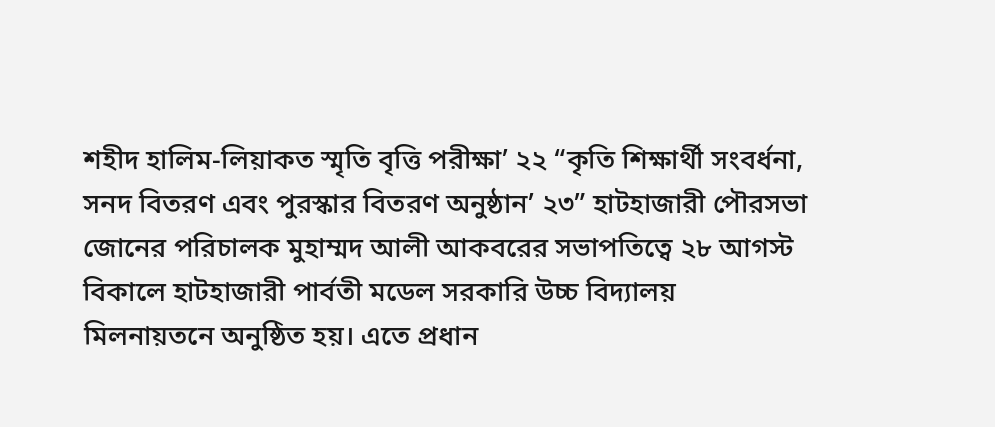শহীদ হালিম-লিয়াকত স্মৃতি বৃত্তি পরীক্ষা’ ২২ “কৃতি শিক্ষার্থী সংবর্ধনা, সনদ বিতরণ এবং পুরস্কার বিতরণ অনুষ্ঠান’ ২৩” হাটহাজারী পৌরসভা জোনের পরিচালক মুহাম্মদ আলী আকবরের সভাপতিত্বে ২৮ আগস্ট বিকালে হাটহাজারী পার্বতী মডেল সরকারি উচ্চ বিদ্যালয় মিলনায়তনে অনুষ্ঠিত হয়। এতে প্রধান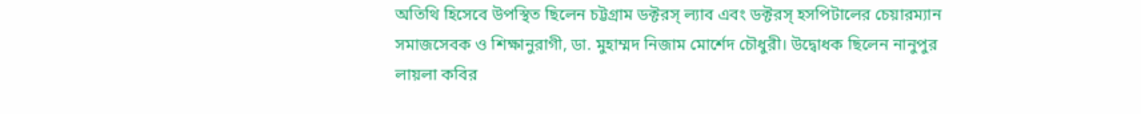অতিথি হিসেবে উপস্থিত ছিলেন চট্টগ্রাম ডক্টরস্ ল্যাব এবং ডক্টরস্ হসপিটালের চেয়ারম্যান সমাজসেবক ও শিক্ষানুরাগী, ডা. মুহাম্মদ নিজাম মোর্শেদ চৌধুরী। উদ্বোধক ছিলেন নানুপুর লায়লা কবির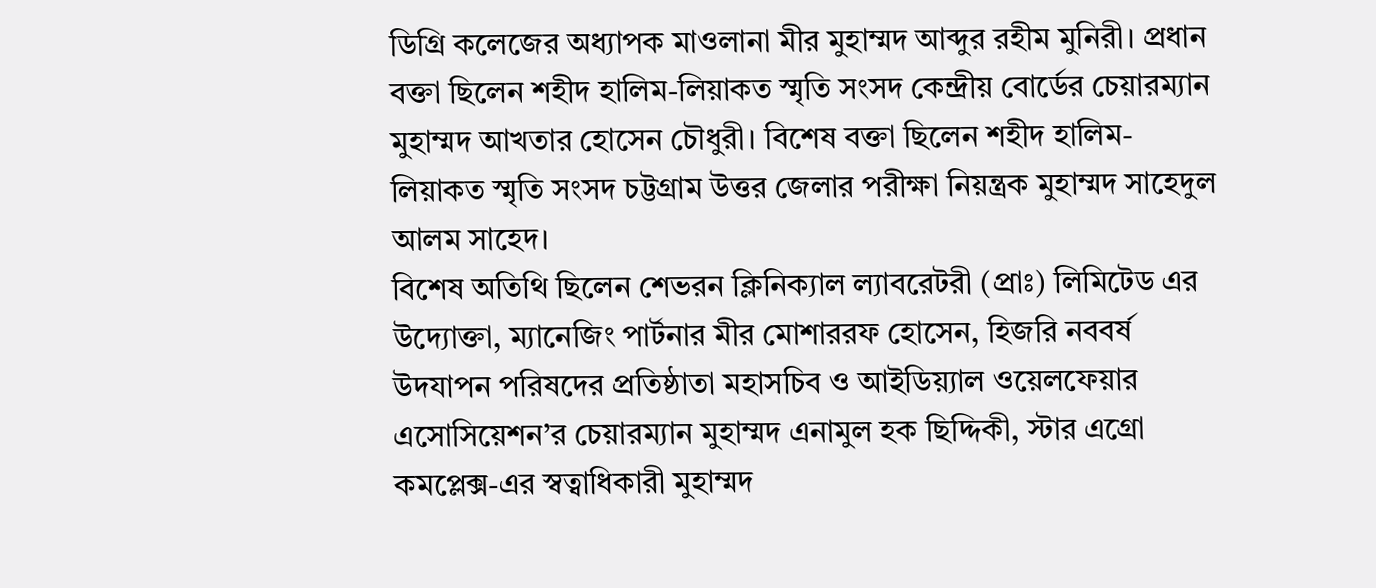ডিগ্রি কলেজের অধ্যাপক মাওলানা মীর মুহাম্মদ আব্দুর রহীম মুনিরী। প্রধান বক্তা ছিলেন শহীদ হালিম-লিয়াকত স্মৃতি সংসদ কেন্দ্রীয় বোর্ডের চেয়ারম্যান মুহাম্মদ আখতার হোসেন চৌধুরী। বিশেষ বক্তা ছিলেন শহীদ হালিম-লিয়াকত স্মৃতি সংসদ চট্টগ্রাম উত্তর জেলার পরীক্ষা নিয়ন্ত্রক মুহাম্মদ সাহেদুল আলম সাহেদ।
বিশেষ অতিথি ছিলেন শেভরন ক্লিনিক্যাল ল্যাবরেটরী (প্রাঃ) লিমিটেড এর উদ্যোক্তা, ম্যানেজিং পার্টনার মীর মোশাররফ হোসেন, হিজরি নববর্ষ উদযাপন পরিষদের প্রতিষ্ঠাতা মহাসচিব ও আইডিয়্যাল ওয়েলফেয়ার এসোসিয়েশন’র চেয়ারম্যান মুহাম্মদ এনামুল হক ছিদ্দিকী, স্টার এগ্রো কমপ্লেক্স-এর স্বত্বাধিকারী মুহাম্মদ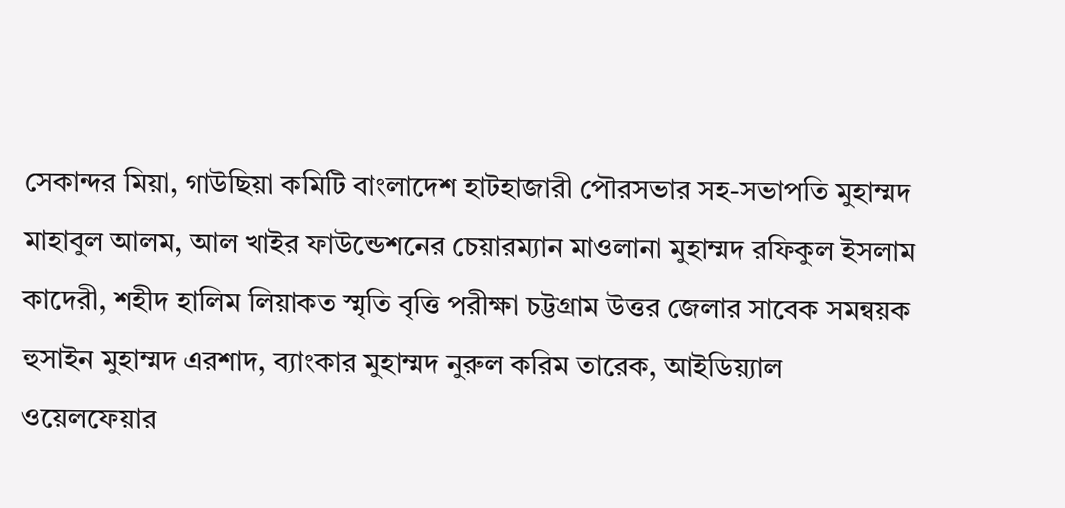সেকান্দর মিয়া, গাউছিয়া কমিটি বাংলাদেশ হাটহাজারী পৌরসভার সহ-সভাপতি মুহাম্মদ মাহাবুল আলম, আল খাইর ফাউন্ডেশনের চেয়ারম্যান মাওলানা মুহাম্মদ রফিকুল ইসলাম কাদেরী, শহীদ হালিম লিয়াকত স্মৃতি বৃত্তি পরীক্ষা চট্টগ্রাম উত্তর জেলার সাবেক সমন্বয়ক হুসাইন মুহাম্মদ এরশাদ, ব্যাংকার মুহাম্মদ নুরুল করিম তারেক, আইডিয়্যাল ওয়েলফেয়ার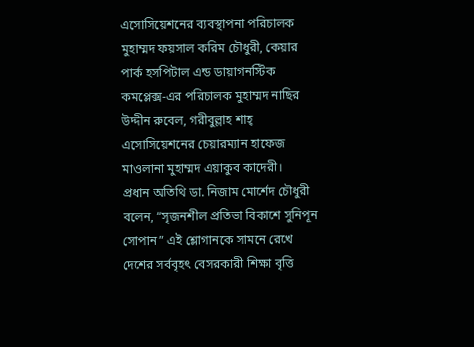এসোসিয়েশনের ব্যবস্থাপনা পরিচালক মুহাম্মদ ফয়সাল করিম চৌধুরী, কেয়ার পার্ক হসপিটাল এন্ড ডায়াগনস্টিক কমপ্লেক্স-এর পরিচালক মুহাম্মদ নাছির উদ্দীন রুবেল, গরীবুল্লাহ শাহ্ এসোসিয়েশনের চেয়ারম্যান হাফেজ মাওলানা মুহাম্মদ এয়াকুব কাদেরী।
প্রধান অতিথি ডা. নিজাম মোর্শেদ চৌধুরী বলেন, “সৃজনশীল প্রতিভা বিকাশে সুনিপূন সোপান” এই শ্লোগানকে সামনে রেখে দেশের সর্ববৃহৎ বেসরকারী শিক্ষা বৃত্তি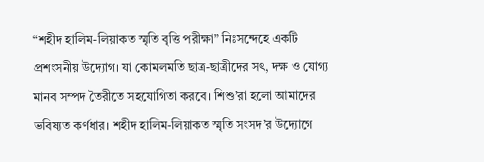“শহীদ হালিম-লিয়াকত স্মৃতি বৃত্তি পরীক্ষা” নিঃসন্দেহে একটি প্রশংসনীয় উদ্যোগ। যা কোমলমতি ছাত্র-ছাত্রীদের সৎ, দক্ষ ও যোগ্য মানব সম্পদ তৈরীতে সহযোগিতা করবে। শিশু’রা হলো আমাদের ভবিষ্যত কর্ণধার। শহীদ হালিম-লিয়াকত স্মৃতি সংসদ’র উদ্যোগে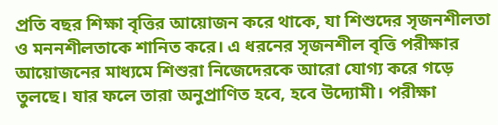প্রতি বছর শিক্ষা বৃত্তির আয়োজন করে থাকে, যা শিশুদের সৃজনশীলতা ও মননশীলতাকে শানিত করে। এ ধরনের সৃজনশীল বৃত্তি পরীক্ষার আয়োজনের মাধ্যমে শিশুরা নিজেদেরকে আরো যোগ্য করে গড়ে তুলছে। যার ফলে তারা অনুপ্রাণিত হবে, হবে উদ্যোমী। পরীক্ষা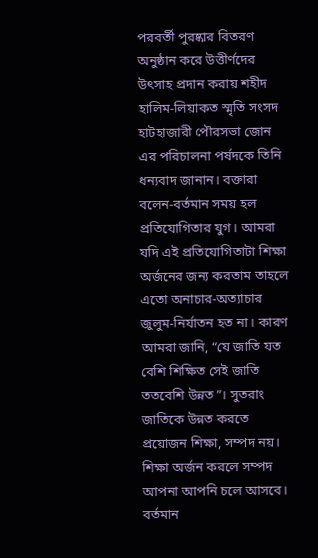পরবর্তী পুরষ্কার বিতরণ অনুষ্ঠান করে উত্তীর্ণদের উৎসাহ প্রদান করায় শহীদ হালিম-লিয়াকত স্মৃতি সংসদ হাটহাজারী পৌরসভা জোন এর পরিচালনা পর্ষদকে তিনি ধন্যবাদ জানান। বক্তারা বলেন-বর্তমান সময় হল প্রতিযোগিতার যুগ। আমরা যদি এই প্রতিযোগিতাটা শিক্ষা অর্জনের জন্য করতাম তাহলে এতো অনাচার-অত্যাচার জুলুম-নির্যাতন হত না। কারণ আমরা জানি, “যে জাতি যত বেশি শিক্ষিত সেই জাতি ততবেশি উন্নত”। সুতরাং জাতিকে উন্নত করতে প্রয়োজন শিক্ষা, সম্পদ নয়।
শিক্ষা অর্জন করলে সম্পদ আপনা আপনি চলে আসবে। বর্তমান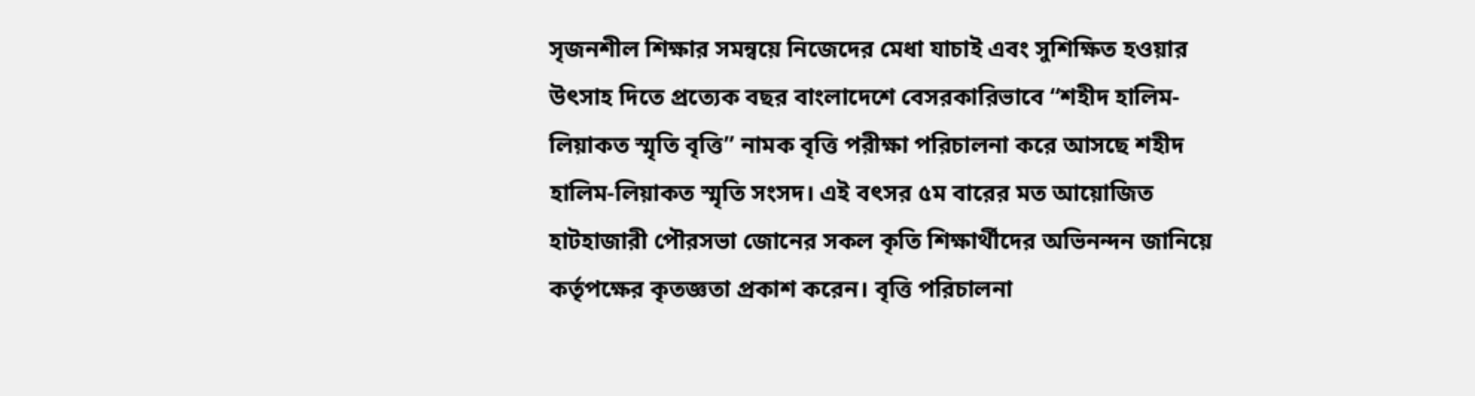সৃজনশীল শিক্ষার সমন্বয়ে নিজেদের মেধা যাচাই এবং সুশিক্ষিত হওয়ার উৎসাহ দিতে প্রত্যেক বছর বাংলাদেশে বেসরকারিভাবে “শহীদ হালিম-লিয়াকত স্মৃতি বৃত্তি” নামক বৃত্তি পরীক্ষা পরিচালনা করে আসছে শহীদ হালিম-লিয়াকত স্মৃতি সংসদ। এই বৎসর ৫ম বারের মত আয়োজিত হাটহাজারী পৌরসভা জোনের সকল কৃতি শিক্ষার্থীদের অভিনন্দন জানিয়ে কর্তৃপক্ষের কৃতজ্ঞতা প্রকাশ করেন। বৃত্তি পরিচালনা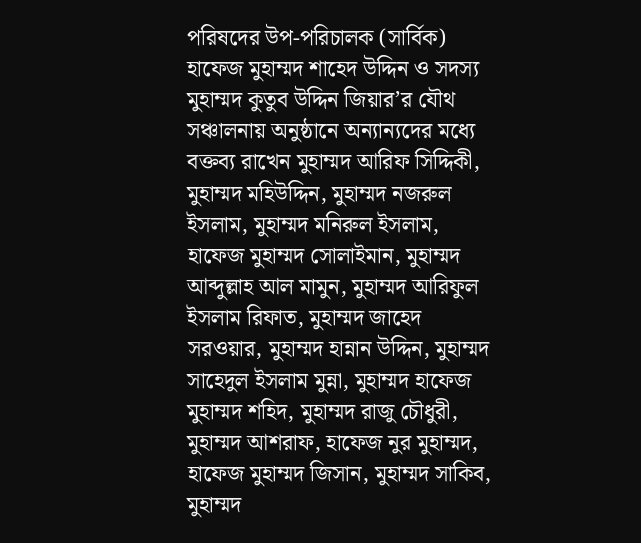পরিষদের উপ-পরিচালক (সার্বিক) হাফেজ মুহাম্মদ শাহেদ উদ্দিন ও সদস্য মুহাম্মদ কুতুব উদ্দিন জিয়ার’র যৌথ সঞ্চালনায় অনুষ্ঠানে অন্যান্যদের মধ্যে বক্তব্য রাখেন মুহাম্মদ আরিফ সিদ্দিকী, মুহাম্মদ মহিউদ্দিন, মুহাম্মদ নজরুল ইসলাম, মুহাম্মদ মনিরুল ইসলাম, হাফেজ মুহাম্মদ সোলাইমান, মুহাম্মদ আব্দুল্লাহ আল মামুন, মুহাম্মদ আরিফুল ইসলাম রিফাত, মুহাম্মদ জাহেদ সরওয়ার, মুহাম্মদ হান্নান উদ্দিন, মুহাম্মদ সাহেদুল ইসলাম মুন্না, মুহাম্মদ হাফেজ মুহাম্মদ শহিদ, মুহাম্মদ রাজু চৌধুরী, মুহাম্মদ আশরাফ, হাফেজ নুর মুহাম্মদ, হাফেজ মুহাম্মদ জিসান, মুহাম্মদ সাকিব, মুহাম্মদ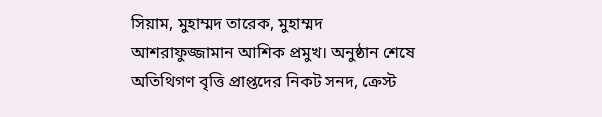সিয়াম, মুহাম্মদ তারেক, মুহাম্মদ আশরাফুজ্জামান আশিক প্রমুখ। অনুষ্ঠান শেষে অতিথিগণ বৃত্তি প্রাপ্তদের নিকট সনদ, ক্রেস্ট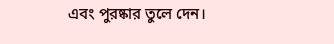এবং পুরষ্কার তুলে দেন।